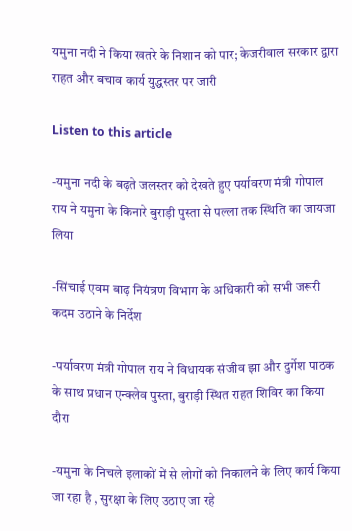यमुना नदी ने किया खतरे के निशान को पार; केजरीवाल सरकार द्वारा राहत और बचाव कार्य युद्धस्तर पर जारी

Listen to this article

-यमुना नदी के बढ़ते जलस्तर को देखते हुए पर्यावरण मंत्री गोपाल राय ने यमुना के किनारे बुराड़ी पुस्ता से पल्ला तक स्थिति का जायजा लिया

-सिंचाई एवम बाढ़ नियंत्रण विभाग के अधिकारी को सभी जरूरी कदम उठाने के निर्देश

-पर्यावरण मंत्री गोपाल राय ने विधायक संजीव झा और दुर्गेश पाठक के साथ प्रधान एन्क्लेव पुस्ता, बुराड़ी स्थित राहत शिविर का किया दौरा

-यमुना के निचले इलाकों में से लोगों को निकालने के लिए कार्य किया जा रहा है , सुरक्षा के लिए उठाए जा रहे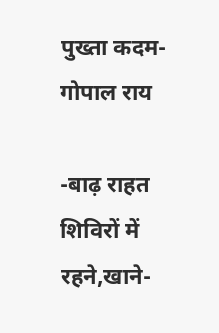पुख्ता कदम- गोपाल राय

-बाढ़ राहत शिविरों में रहने,खाने-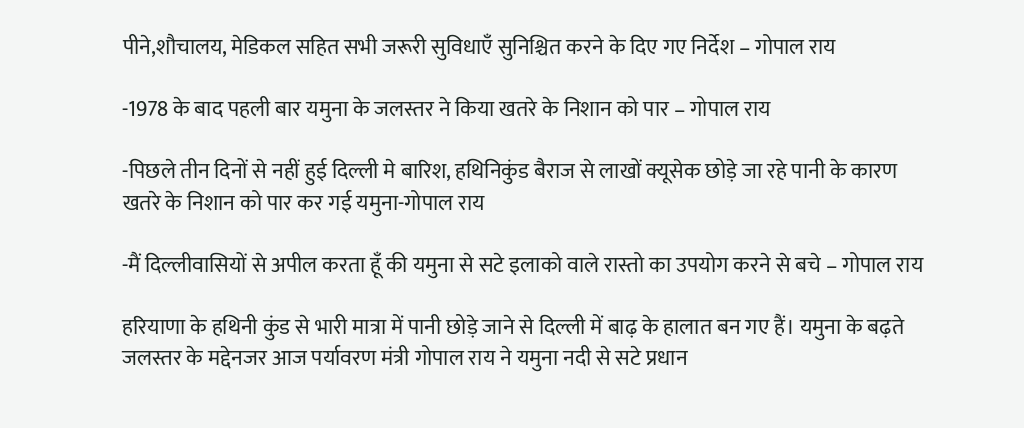पीने,शौचालय, मेडिकल सहित सभी जरूरी सुविधाएँ सुनिश्चित करने के दिए गए निर्देश – गोपाल राय

-1978 के बाद पहली बार यमुना के जलस्तर ने किया खतरे के निशान को पार – गोपाल राय

-पिछले तीन दिनों से नहीं हुई दिल्ली मे बारिश, हथिनिकुंड बैराज से लाखों क्यूसेक छोड़े जा रहे पानी के कारण खतरे के निशान को पार कर गई यमुना-गोपाल राय

-मैं दिल्लीवासियों से अपील करता हूँ की यमुना से सटे इलाको वाले रास्तो का उपयोग करने से बचे – गोपाल राय

हरियाणा के हथिनी कुंड से भारी मात्रा में पानी छोड़े जाने से दिल्ली में बाढ़ के हालात बन गए हैं। यमुना के बढ़ते जलस्तर के मद्देनजर आज पर्यावरण मंत्री गोपाल राय ने यमुना नदी से सटे प्रधान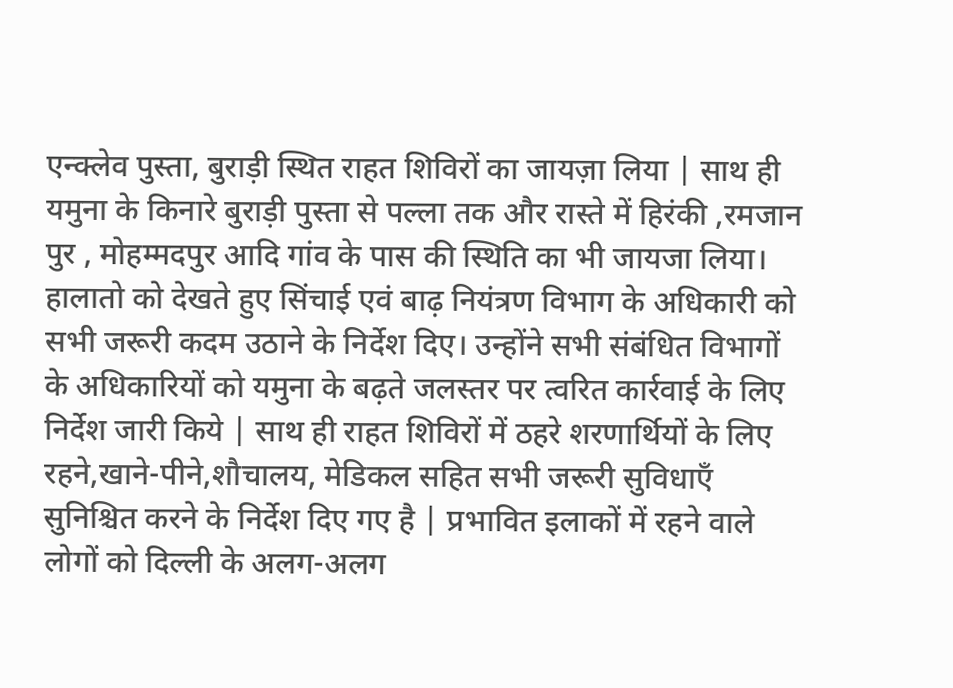एन्क्लेव पुस्ता, बुराड़ी स्थित राहत शिविरों का जायज़ा लिया | साथ ही यमुना के किनारे बुराड़ी पुस्ता से पल्ला तक और रास्ते में हिरंकी ,रमजान पुर , मोहम्मदपुर आदि गांव के पास की स्थिति का भी जायजा लिया। हालातो को देखते हुए सिंचाई एवं बाढ़ नियंत्रण विभाग के अधिकारी को सभी जरूरी कदम उठाने के निर्देश दिए। उन्होंने सभी संबंधित विभागों के अधिकारियों को यमुना के बढ़ते जलस्तर पर त्वरित कार्रवाई के लिए निर्देश जारी किये | साथ ही राहत शिविरों में ठहरे शरणार्थियों के लिए रहने,खाने-पीने,शौचालय, मेडिकल सहित सभी जरूरी सुविधाएँ सुनिश्चित करने के निर्देश दिए गए है | प्रभावित इलाकों में रहने वाले लोगों को दिल्ली के अलग-अलग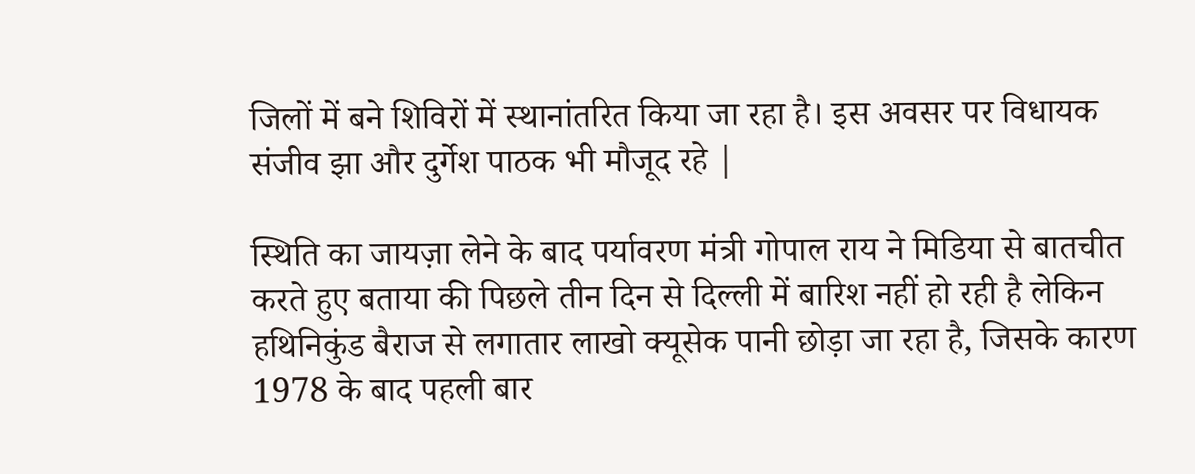जिलों में बने शिविरों में स्थानांतरित किया जा रहा है। इस अवसर पर विधायक संजीव झा और दुर्गेश पाठक भी मौजूद रहे |

स्थिति का जायज़ा लेने के बाद पर्यावरण मंत्री गोपाल राय ने मिडिया से बातचीत करते हुए बताया की पिछले तीन दिन से दिल्ली में बारिश नहीं हो रही है लेकिन हथिनिकुंड बैराज से लगातार लाखो क्यूसेक पानी छोड़ा जा रहा है, जिसके कारण 1978 के बाद पहली बार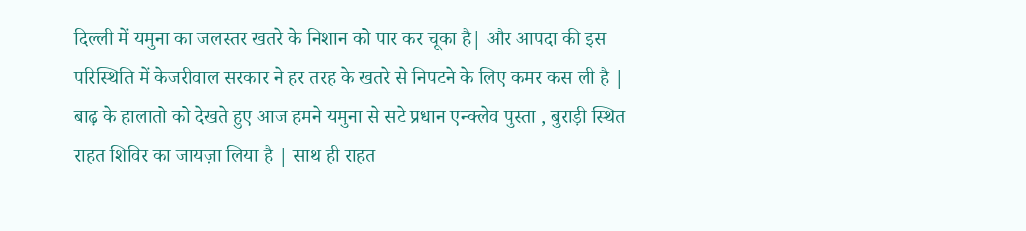दिल्ली में यमुना का जलस्तर खतरे के निशान को पार कर चूका है| और आपदा की इस परिस्थिति में केजरीवाल सरकार ने हर तरह के खतरे से निपटने के लिए कमर कस ली है | बाढ़ के हालातो को देखते हुए आज हमने यमुना से सटे प्रधान एन्क्लेव पुस्ता , बुराड़ी स्थित राहत शिविर का जायज़ा लिया है | साथ ही राहत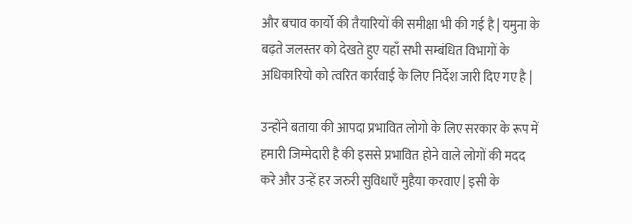और बचाव कार्यो की तैयारियों की समीक्षा भी की गई है | यमुना के बढ़ते जलस्तर को देखते हुए यहाँ सभी सम्बंधित विभागों के अधिकारियो को त्वरित कार्रवाई के लिए निर्देश जारी दिए गए है |

उन्होंने बताया की आपदा प्रभावित लोगो के लिए सरकार के रूप में हमारी जिम्मेदारी है की इससे प्रभावित होने वाले लोगों की मदद करे और उन्हें हर जरुरी सुविधाएँ मुहैया करवाए | इसी के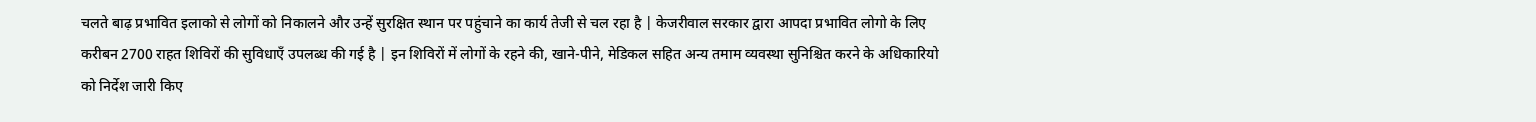चलते बाढ़ प्रभावित इलाको से लोगों को निकालने और उन्हें सुरक्षित स्थान पर पहुंचाने का कार्य तेजी से चल रहा है | केजरीवाल सरकार द्वारा आपदा प्रभावित लोगो के लिए करीबन 2700 राहत शिविरों की सुविधाएँ उपलब्ध की गई है | इन शिविरों में लोगों के रहने की, खाने-पीने, मेडिकल सहित अन्य तमाम व्यवस्था सुनिश्चित करने के अधिकारियो को निर्देश जारी किए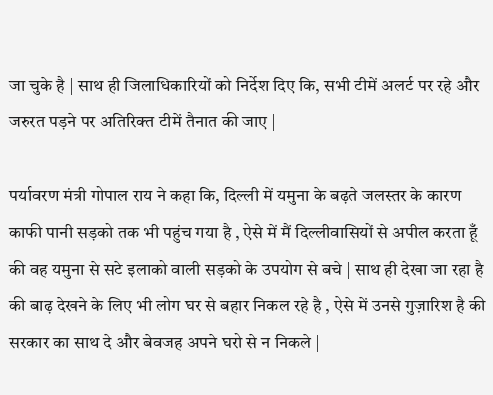जा चुके है | साथ ही जिलाधिकारियों को निर्देश दिए कि, सभी टीमें अलर्ट पर रहे और जरुरत पड़ने पर अतिरिक्त टीमें तैनात की जाए |

पर्यावरण मंत्री गोपाल राय ने कहा कि, दिल्ली में यमुना के बढ़ते जलस्तर के कारण काफी पानी सड़को तक भी पहुंच गया है , ऐसे में मैं दिल्लीवासियों से अपील करता हूँ की वह यमुना से सटे इलाको वाली सड़को के उपयोग से बचे | साथ ही देखा जा रहा है की बाढ़ देखने के लिए भी लोग घर से बहार निकल रहे है , ऐसे में उनसे गुज़ारिश है की सरकार का साथ दे और बेवजह अपने घरो से न निकले |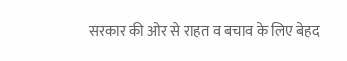सरकार की ओर से राहत व बचाव के लिए बेहद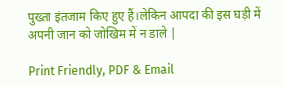पुख्ता इंतजाम किए हुए हैं।लेकिन आपदा की इस घड़ी में अपनी जान को जोखिम में न डाले |

Print Friendly, PDF & Email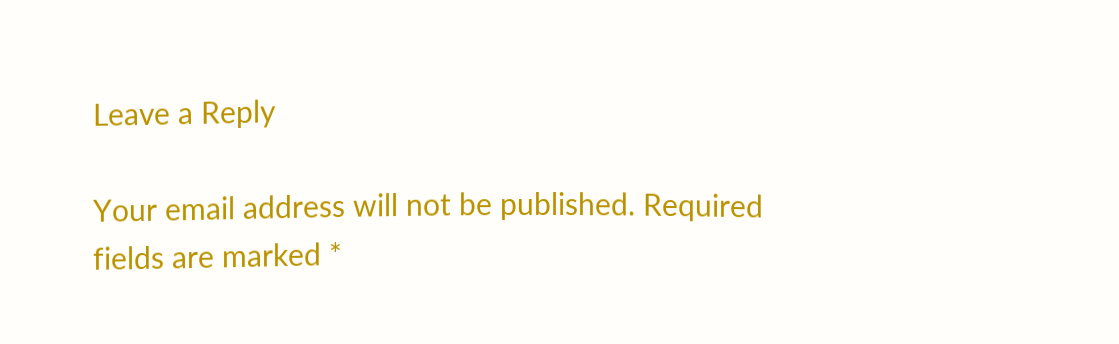Leave a Reply

Your email address will not be published. Required fields are marked *